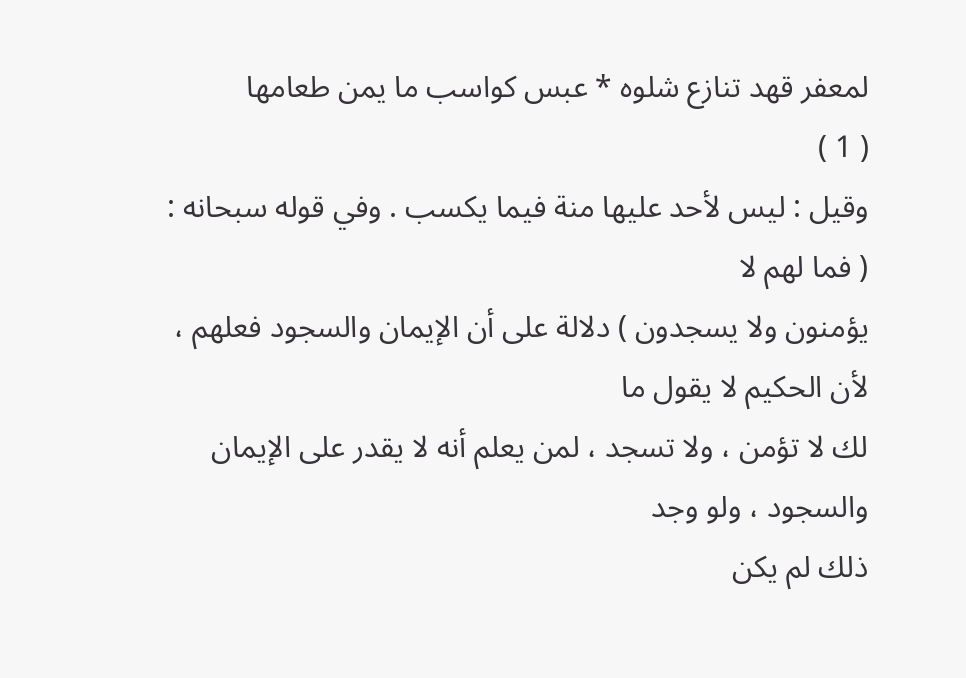لمعفر قهد تنازع شلوه * عبس كواسب ما يمن طعامها
( 1 )
وقيل : ليس لأحد عليها منة فيما يكسب . وفي قوله سبحانه : ( فما لهم لا
يؤمنون ولا يسجدون ) دلالة على أن الإيمان والسجود فعلهم ، لأن الحكيم لا يقول ما
لك لا تؤمن ، ولا تسجد ، لمن يعلم أنه لا يقدر على الإيمان والسجود ، ولو وجد
ذلك لم يكن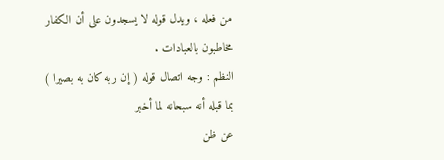من فعله ، ويدل قوله لا يسجدون على أن الكفار مخاطبون بالعبادات .
النظم : وجه اتصال قوله ( إن ربه كان به بصيرا ) بما قبله أنه سبحانه لما أخبر
عن ظن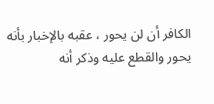الكافر أن لن يحور ، عقبه بالإخبار بأنه يحور والقطع عليه وذكر أنه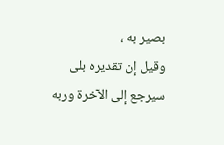بصير به ،
وقيل إن تقديره بلى سيرجع إلى الآخرة وربه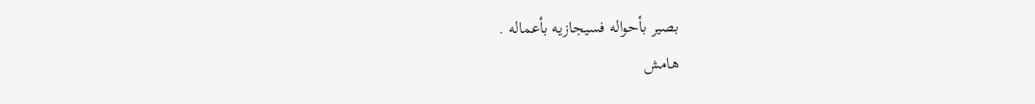بصير بأحواله فسيجازيه بأعماله .
هامش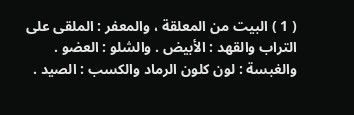( 1 ) البيت من المعلقة ، والمعفر : الملقى على التراب والقهد : الأبيض . والشلو : العضو .
والغبسة : لون كلون الرماد والكسب : الصيد .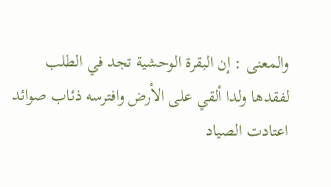والمعنى : إن البقرة الوحشية تجد في الطلب
لفقدها ولدا ألقي على الأرض وافترسه ذئاب صوائد اعتادت الصياد